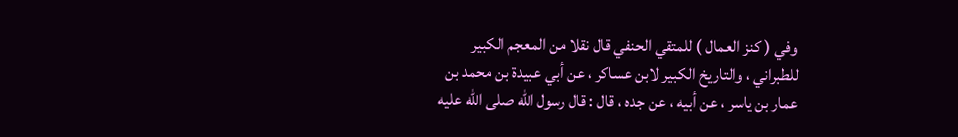وفي ( كنز العمال ) للمتقي الحنفي قال نقلا من المعجم الكبير
للطبراني ، والتاريخ الكبير لابن عساكر ، عن أبي عبيدة بن محمد بن
عمار بن ياسر ، عن أبيه ، عن جده ، قال : قال رسول الله صلى الله عليه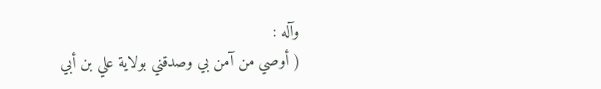وآله :
( أوصي من آمن بي وصدقني بولاية علي بن أبي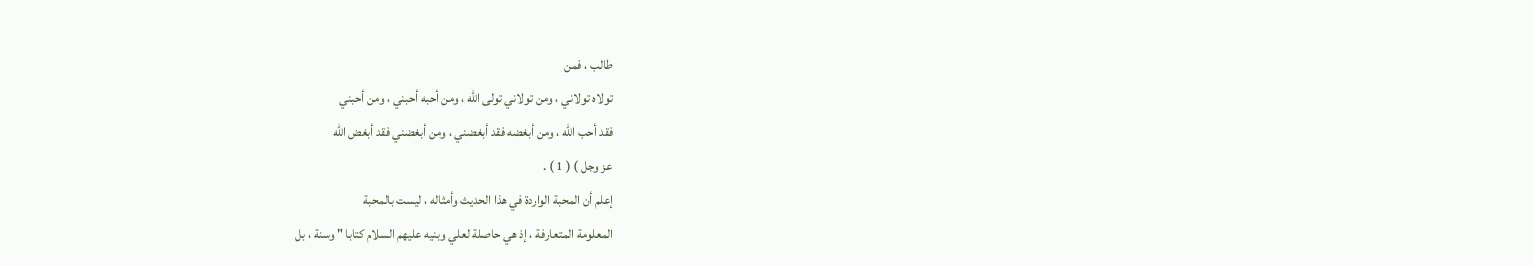طالب ، فمن
تولاه تولاني ، ومن تولاني تولى الله ، ومن أحبه أحبني ، ومن أحبني
فقد أحب الله ، ومن أبغضه فقد أبغضني ، ومن أبغضني فقد أبغض الله
عز وجل ) ( 1 ) .
إعلم أن المحبة الواردة في هذا الحديث وأمثاله ، ليست بالمحبة
المعلومة المتعارفة ، إذ هي حاصلة لعلي وبنيه عليهم السلام كتابا " وسنة ، بل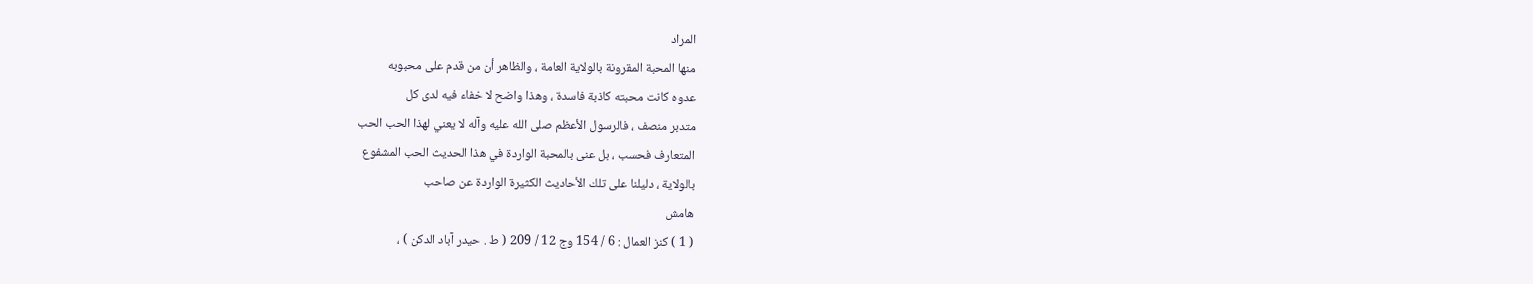المراد
منها المحبة المقرونة بالولاية العامة ، والظاهر أن من قدم على محبوبه
عدوه كانت محبته كاذبة فاسدة ، وهذا واضح لا خفاء فيه لدى كل
متدبر منصف ، فالرسول الأعظم صلى الله عليه وآله لا يعني لهذا الحب الحب
المتعارف فحسب ، بل عنى بالمحبة الواردة في هذا الحديث الحب المشفوع
بالولاية ، دليلنا على تلك الأحاديث الكثيرة الواردة عن صاحب
هامش
( 1 ) كنز العمال : 6 / 154 وج 12 / 209 ( ط . حيدر آباد الدكن ) ،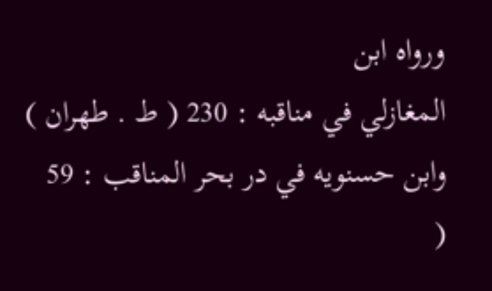ورواه ابن
المغازلي في مناقبه : 230 ( ط . طهران ) وابن حسنويه في در بحر المناقب : 59
(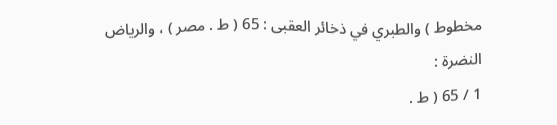مخطوط ) والطبري في ذخائر العقبى : 65 ( ط . مصر ) ، والرياض النضرة :
1 / 65 ( ط .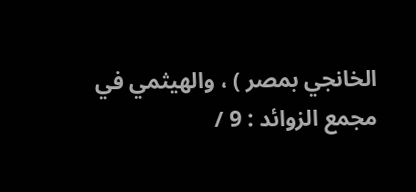الخانجي بمصر ) ، والهيثمي في مجمع الزوائد : 9 /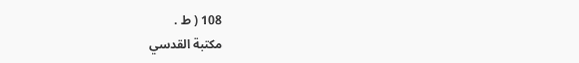108 ( ط .
مكتبة القدسي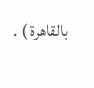بالقاهرة ) .